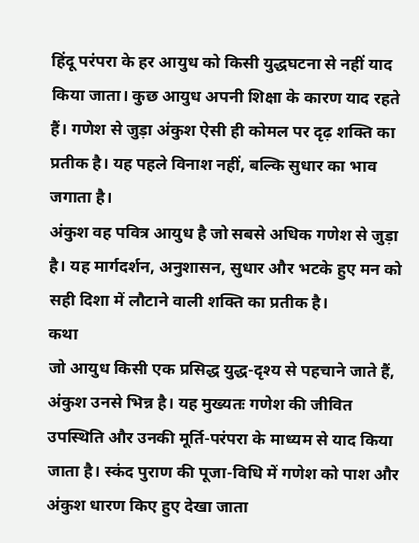हिंदू परंपरा के हर आयुध को किसी युद्धघटना से नहीं याद किया जाता। कुछ आयुध अपनी शिक्षा के कारण याद रहते हैं। गणेश से जुड़ा अंकुश ऐसी ही कोमल पर दृढ़ शक्ति का प्रतीक है। यह पहले विनाश नहीं, बल्कि सुधार का भाव जगाता है।
अंकुश वह पवित्र आयुध है जो सबसे अधिक गणेश से जुड़ा है। यह मार्गदर्शन, अनुशासन, सुधार और भटके हुए मन को सही दिशा में लौटाने वाली शक्ति का प्रतीक है।
कथा
जो आयुध किसी एक प्रसिद्ध युद्ध-दृश्य से पहचाने जाते हैं, अंकुश उनसे भिन्न है। यह मुख्यतः गणेश की जीवित उपस्थिति और उनकी मूर्ति-परंपरा के माध्यम से याद किया जाता है। स्कंद पुराण की पूजा-विधि में गणेश को पाश और अंकुश धारण किए हुए देखा जाता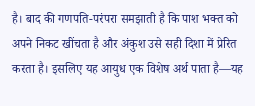है। बाद की गणपति-परंपरा समझाती है कि पाश भक्त को अपने निकट खींचता है और अंकुश उसे सही दिशा में प्रेरित करता है। इसलिए यह आयुध एक विशेष अर्थ पाता है—यह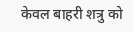केवल बाहरी शत्रु को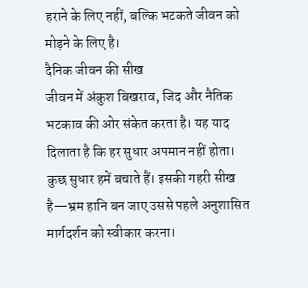हराने के लिए नहीं, बल्कि भटकते जीवन को मोड़ने के लिए है।
दैनिक जीवन की सीख
जीवन में अंकुश बिखराव, जिद और नैतिक भटकाव की ओर संकेत करता है। यह याद दिलाता है कि हर सुधार अपमान नहीं होता। कुछ सुधार हमें बचाते हैं। इसकी गहरी सीख है—भ्रम हानि बन जाए उससे पहले अनुशासित मार्गदर्शन को स्वीकार करना।